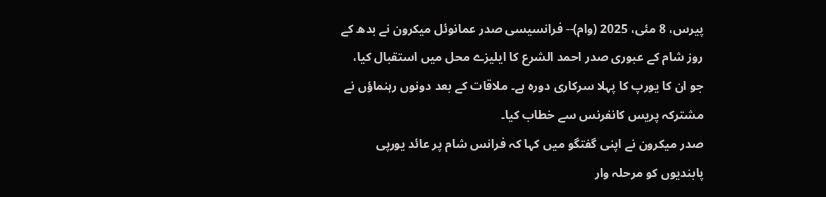پیرس، 8 مئی، 2025 (وام)-- فرانسیسی صدر عمانوئل میکرون نے بدھ کے روز شام کے عبوری صدر احمد الشرع کا ایلیزے محل میں استقبال کیا، جو ان کا یورپ کا پہلا سرکاری دورہ ہے۔ ملاقات کے بعد دونوں رہنماؤں نے مشترکہ پریس کانفرنس سے خطاب کیا۔
صدر میکرون نے اپنی گفتگو میں کہا کہ فرانس شام پر عائد یورپی پابندیوں کو مرحلہ وار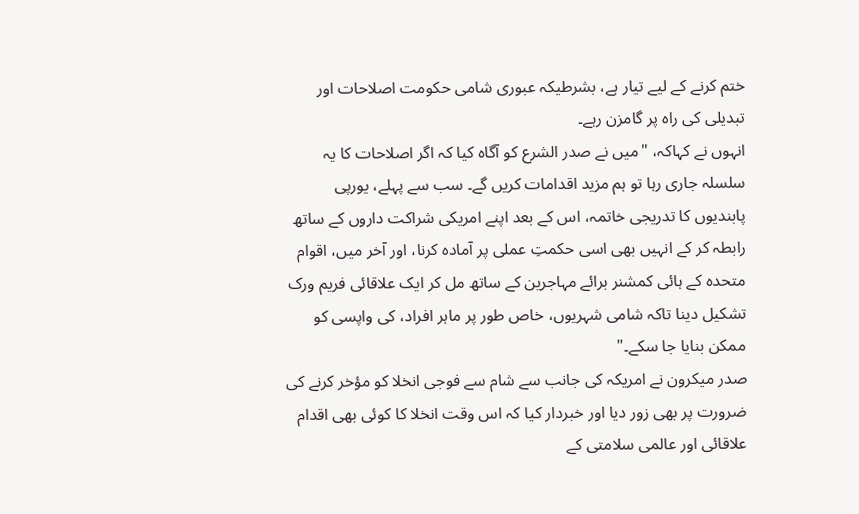ختم کرنے کے لیے تیار ہے، بشرطیکہ عبوری شامی حکومت اصلاحات اور تبدیلی کی راہ پر گامزن رہے۔
انہوں نے کہاکہ، "میں نے صدر الشرع کو آگاہ کیا کہ اگر اصلاحات کا یہ سلسلہ جاری رہا تو ہم مزید اقدامات کریں گے۔ سب سے پہلے، یورپی پابندیوں کا تدریجی خاتمہ، اس کے بعد اپنے امریکی شراکت داروں کے ساتھ رابطہ کر کے انہیں بھی اسی حکمتِ عملی پر آمادہ کرنا، اور آخر میں، اقوام متحدہ کے ہائی کمشنر برائے مہاجرین کے ساتھ مل کر ایک علاقائی فریم ورک تشکیل دینا تاکہ شامی شہریوں، خاص طور پر ماہر افراد، کی واپسی کو ممکن بنایا جا سکے۔"
صدر میکرون نے امریکہ کی جانب سے شام سے فوجی انخلا کو مؤخر کرنے کی ضرورت پر بھی زور دیا اور خبردار کیا کہ اس وقت انخلا کا کوئی بھی اقدام علاقائی اور عالمی سلامتی کے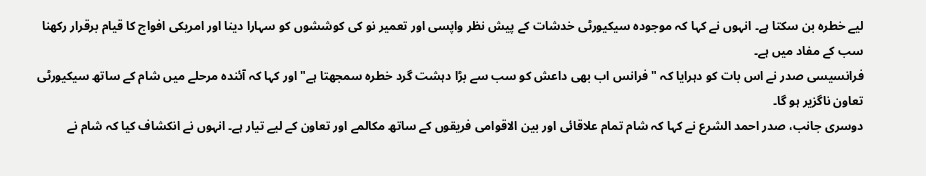لیے خطرہ بن سکتا ہے۔ انہوں نے کہا کہ موجودہ سیکیورٹی خدشات کے پیش نظر واپسی اور تعمیر نو کی کوششوں کو سہارا دینا اور امریکی افواج کا قیام برقرار رکھنا سب کے مفاد میں ہے۔
فرانسیسی صدر نے اس بات کو دہرایا کہ "فرانس اب بھی داعش کو سب سے بڑا دہشت گرد خطرہ سمجھتا ہے" اور کہا کہ آئندہ مرحلے میں شام کے ساتھ سیکیورٹی تعاون ناگزیر ہو گا۔
دوسری جانب، صدر احمد الشرع نے کہا کہ شام تمام علاقائی اور بین الاقوامی فریقوں کے ساتھ مکالمے اور تعاون کے لیے تیار ہے۔ انہوں نے انکشاف کیا کہ شام نے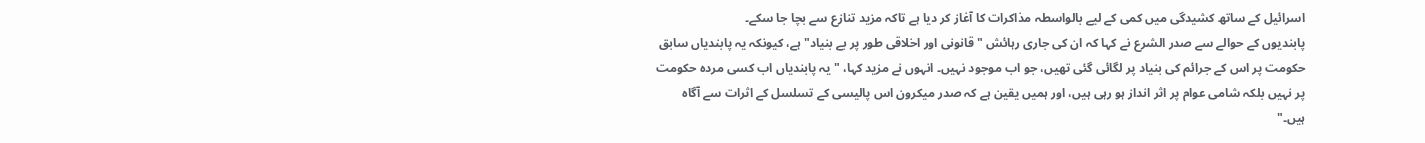اسرائیل کے ساتھ کشیدگی میں کمی کے لیے بالواسطہ مذاکرات کا آغاز کر دیا ہے تاکہ مزید تنازع سے بچا جا سکے۔
پابندیوں کے حوالے سے صدر الشرع نے کہا کہ ان کی جاری رہائش "قانونی اور اخلاقی طور پر بے بنیاد" ہے، کیونکہ یہ پابندیاں سابق حکومت پر اس کے جرائم کی بنیاد پر لگائی گئی تھیں، جو اب موجود نہیں۔ انہوں نے مزید کہا، "یہ پابندیاں اب کسی مردہ حکومت پر نہیں بلکہ شامی عوام پر اثر انداز ہو رہی ہیں، اور ہمیں یقین ہے کہ صدر میکرون اس پالیسی کے تسلسل کے اثرات سے آگاہ ہیں۔"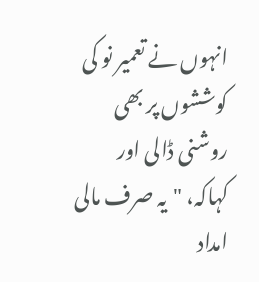انہوں نے تعمیر نو کی کوششوں پر بھی روشنی ڈالی اور کہاکہ، "یہ صرف مالی امداد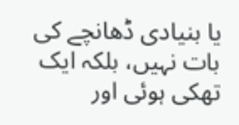یا بنیادی ڈھانچے کی بات نہیں، بلکہ ایک تھکی ہوئی اور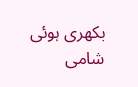بکھری ہوئی شامی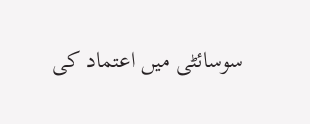سوسائٹی میں اعتماد کی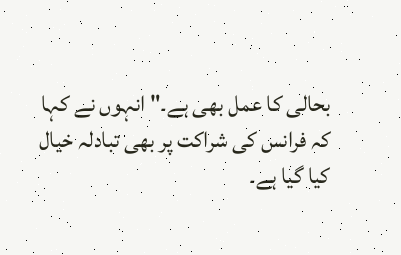بحالی کا عمل بھی ہے۔" انہوں نے کہا کہ فرانس کی شراکت پر بھی تبادلہ خیال کیا گیا ہے۔